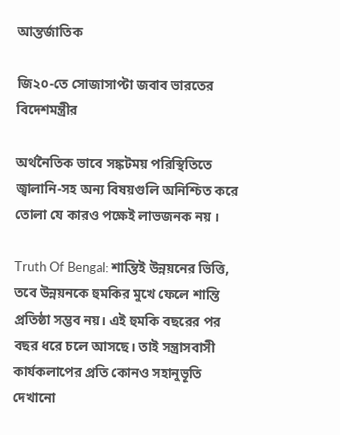আন্তর্জাতিক

জি২০-তে সোজাসাপ্টা জবাব ভারতের বিদেশমন্ত্রীর

অর্থনৈতিক ভাবে সঙ্কটময় পরিস্থিতিতে জ্বালানি-সহ অন্য বিষয়গুলি অনিশ্চিত করে তোলা যে কারও পক্ষেই লাভজনক নয় ।

Truth Of Bengal: শান্তিই উন্নয়নের ভিত্তি, তবে উন্নয়নকে হুমকির মুখে ফেলে শান্তি প্রতিষ্ঠা সম্ভব নয়। এই হুমকি বছরের পর বছর ধরে চলে আসছে। তাই সন্ত্রাসবাসী কার্যকলাপের প্রতি কোনও সহানুভূতি দেখানো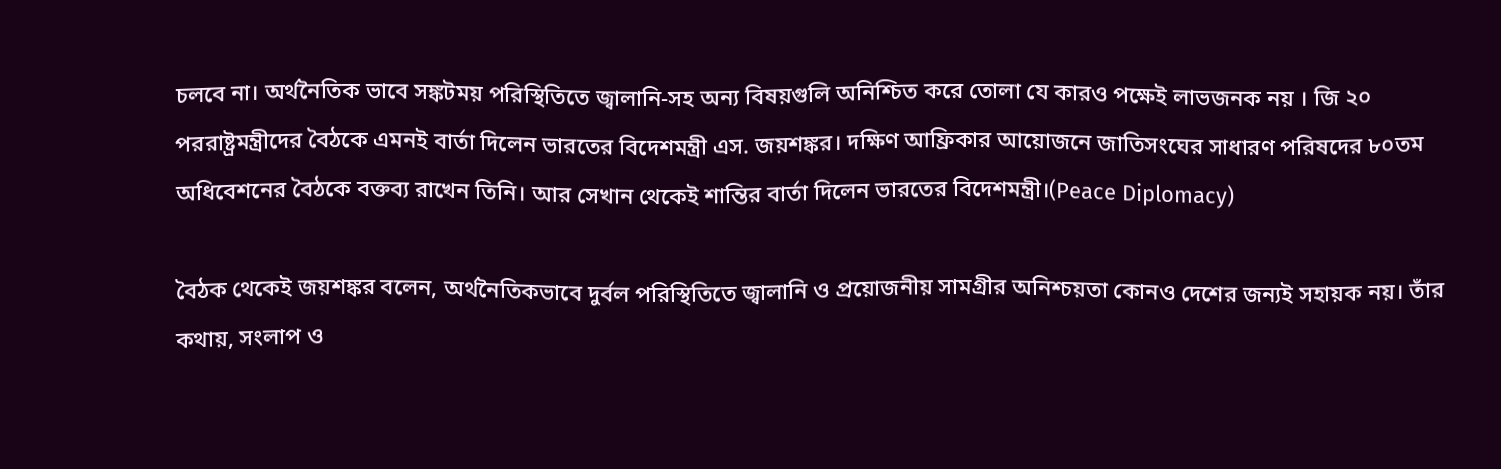চলবে না। অর্থনৈতিক ভাবে সঙ্কটময় পরিস্থিতিতে জ্বালানি-সহ অন্য বিষয়গুলি অনিশ্চিত করে তোলা যে কারও পক্ষেই লাভজনক নয় । জি ২০ পররাষ্ট্রমন্ত্রীদের বৈঠকে এমনই বার্তা দিলেন ভারতের বিদেশমন্ত্রী এস. জয়শঙ্কর। দক্ষিণ আফ্রিকার আয়োজনে জাতিসংঘের সাধারণ পরিষদের ৮০তম অধিবেশনের বৈঠকে বক্তব্য রাখেন তিনি। আর সেখান থেকেই শান্তির বার্তা দিলেন ভারতের বিদেশমন্ত্রী।(Peace Diplomacy)

বৈঠক থেকেই জয়শঙ্কর বলেন, অর্থনৈতিকভাবে দুর্বল পরিস্থিতিতে জ্বালানি ও প্রয়োজনীয় সামগ্রীর অনিশ্চয়তা কোনও দেশের জন্যই সহায়ক নয়। তাঁর কথায়, সংলাপ ও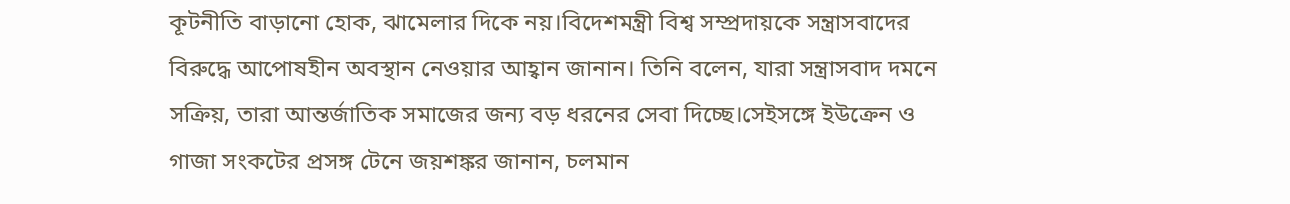কূটনীতি বাড়ানো হোক, ঝামেলার দিকে নয়।বিদেশমন্ত্রী বিশ্ব সম্প্রদায়কে সন্ত্রাসবাদের বিরুদ্ধে আপোষহীন অবস্থান নেওয়ার আহ্বান জানান। তিনি বলেন, যারা সন্ত্রাসবাদ দমনে সক্রিয়, তারা আন্তর্জাতিক সমাজের জন্য বড় ধরনের সেবা দিচ্ছে।সেইসঙ্গে ইউক্রেন ও গাজা সংকটের প্রসঙ্গ টেনে জয়শঙ্কর জানান, চলমান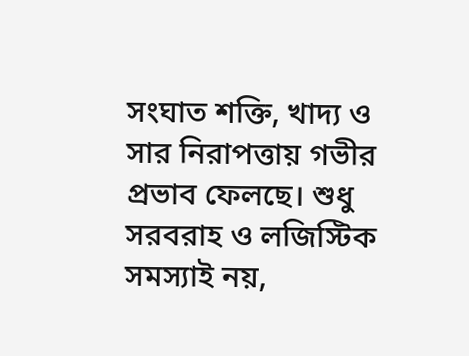সংঘাত শক্তি, খাদ্য ও সার নিরাপত্তায় গভীর প্রভাব ফেলছে। শুধু সরবরাহ ও লজিস্টিক সমস্যাই নয়,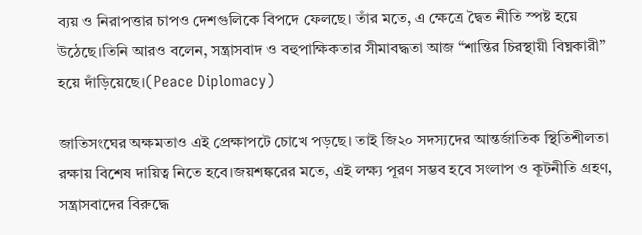ব্যয় ও নিরাপত্তার চাপও দেশগুলিকে বিপদে ফেলছে। তাঁর মতে, এ ক্ষেত্রে দ্বৈত নীতি স্পষ্ট হয়ে উঠেছে।তিনি আরও বলেন, সন্ত্রাসবাদ ও বহুপাক্ষিকতার সীমাবদ্ধতা আজ “শান্তির চিরস্থায়ী বিঘ্নকারী” হয়ে দাঁড়িয়েছে।(Peace Diplomacy)

জাতিসংঘের অক্ষমতাও এই প্রেক্ষাপটে চোখে পড়ছে। তাই জি২০ সদস্যদের আন্তর্জাতিক স্থিতিশীলতা রক্ষায় বিশেষ দায়িত্ব নিতে হবে।জয়শঙ্করের মতে, এই লক্ষ্য পূরণ সম্ভব হবে সংলাপ ও কূটনীতি গ্রহণ, সন্ত্রাসবাদের বিরুদ্ধে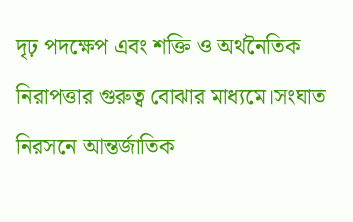দৃঢ় পদক্ষেপ এবং শক্তি ও অর্থনৈতিক নিরাপত্তার গুরুত্ব বোঝার মাধ্যমে।সংঘাত নিরসনে আন্তর্জাতিক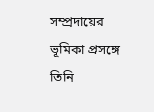সম্প্রদায়ের ভূমিকা প্রসঙ্গে তিনি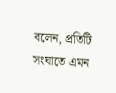বলেন, প্রতিটি সংঘাতে এমন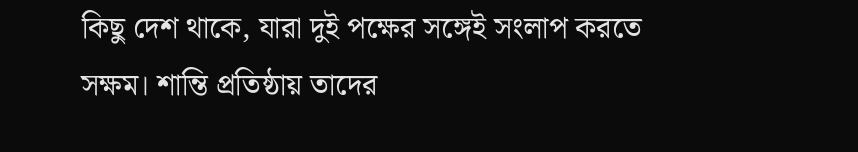কিছু দেশ থাকে, যারা দুই পক্ষের সঙ্গেই সংলাপ করতে সক্ষম। শান্তি প্রতিষ্ঠায় তাদের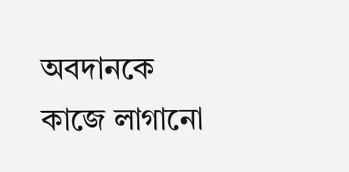অবদানকে কাজে লাগানো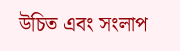উচিত এবং সংলাপ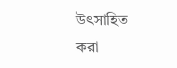উৎসাহিত করা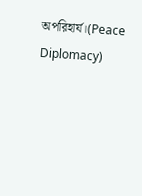অপরিহার্য।(Peace Diplomacy)